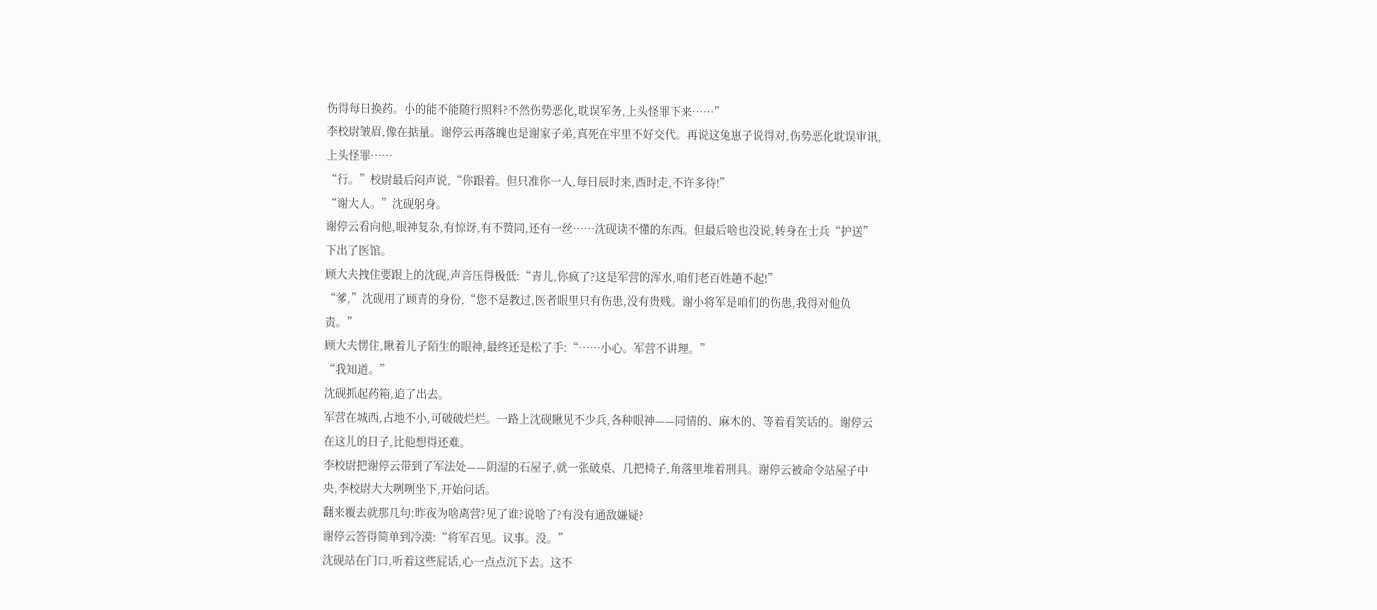伤得每日换药。小的能不能随行照料?不然伤势恶化,耽误军务,上头怪罪下来……”
李校尉皱眉,像在掂量。谢停云再落魄也是谢家子弟,真死在牢里不好交代。再说这兔崽子说得对,伤势恶化耽误审讯,上头怪罪……
“行。”校尉最后闷声说,“你跟着。但只准你一人,每日辰时来,酉时走,不许多待!”
“谢大人。”沈砚躬身。
谢停云看向他,眼神复杂,有惊讶,有不赞同,还有一丝……沈砚读不懂的东西。但最后啥也没说,转身在士兵“护送”下出了医馆。
顾大夫拽住要跟上的沈砚,声音压得极低:“青儿,你疯了?这是军营的浑水,咱们老百姓趟不起!”
“爹,”沈砚用了顾青的身份,“您不是教过,医者眼里只有伤患,没有贵贱。谢小将军是咱们的伤患,我得对他负责。”
顾大夫愣住,瞅着儿子陌生的眼神,最终还是松了手:“……小心。军营不讲理。”
“我知道。”
沈砚抓起药箱,追了出去。
军营在城西,占地不小,可破破烂烂。一路上沈砚瞅见不少兵,各种眼神——同情的、麻木的、等着看笑话的。谢停云在这儿的日子,比他想得还难。
李校尉把谢停云带到了军法处——阴湿的石屋子,就一张破桌、几把椅子,角落里堆着刑具。谢停云被命令站屋子中央,李校尉大大咧咧坐下,开始问话。
翻来覆去就那几句:昨夜为啥离营?见了谁?说啥了?有没有通敌嫌疑?
谢停云答得简单到冷漠:“将军召见。议事。没。”
沈砚站在门口,听着这些屁话,心一点点沉下去。这不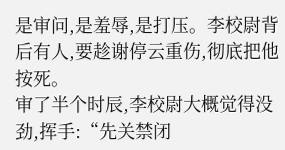是审问,是羞辱,是打压。李校尉背后有人,要趁谢停云重伤,彻底把他按死。
审了半个时辰,李校尉大概觉得没劲,挥手:“先关禁闭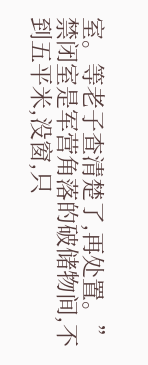室。等老子查清楚了,再处置。”
禁闭室是军营角落的破储物间,不到五平米,没窗,只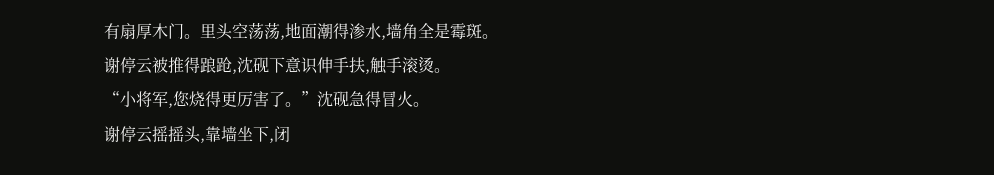有扇厚木门。里头空荡荡,地面潮得渗水,墙角全是霉斑。
谢停云被推得踉跄,沈砚下意识伸手扶,触手滚烫。
“小将军,您烧得更厉害了。”沈砚急得冒火。
谢停云摇摇头,靠墙坐下,闭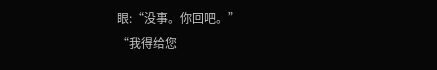眼:“没事。你回吧。”
“我得给您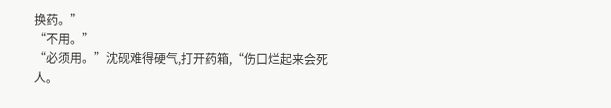换药。”
“不用。”
“必须用。”沈砚难得硬气,打开药箱,“伤口烂起来会死人。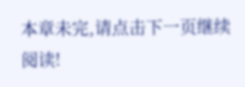本章未完,请点击下一页继续阅读!